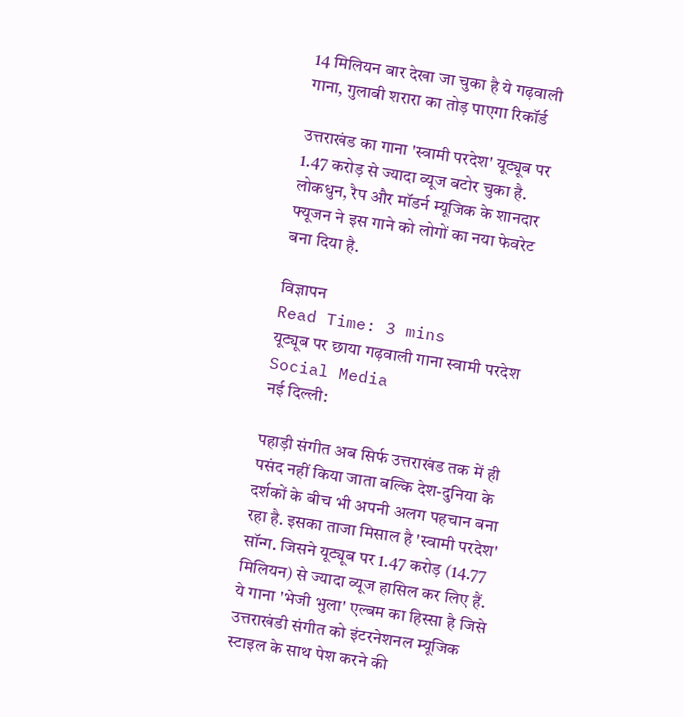14 मिलियन बार देखा जा चुका है ये गढ़वाली गाना, गुलाबी शरारा का तोड़ पाएगा रिकॉर्ड

उत्तराखंड का गाना 'स्वामी परदेश' यूट्यूब पर 1.47 करोड़ से ज्यादा व्यूज बटोर चुका है. लोकधुन, रैप और मॉडर्न म्यूजिक के शानदार फ्यूजन ने इस गाने को लोगों का नया फेवरेट बना दिया है.

विज्ञापन
Read Time: 3 mins
यूट्यूब पर छाया गढ़वाली गाना स्वामी परदेश
Social Media
नई दिल्ली:

पहाड़ी संगीत अब सिर्फ उत्तराखंड तक में ही पसंद नहीं किया जाता बल्कि देश-दुनिया के दर्शकों के बीच भी अपनी अलग पहचान बना रहा है. इसका ताजा मिसाल है 'स्वामी परदेश' सॉन्ग. जिसने यूट्यूब पर 1.47 करोड़ (14.77 मिलियन) से ज्यादा व्यूज हासिल कर लिए हैं. ये गाना 'भेजी भुला' एल्बम का हिस्सा है जिसे उत्तराखंडी संगीत को इंटरनेशनल म्यूजिक स्टाइल के साथ पेश करने की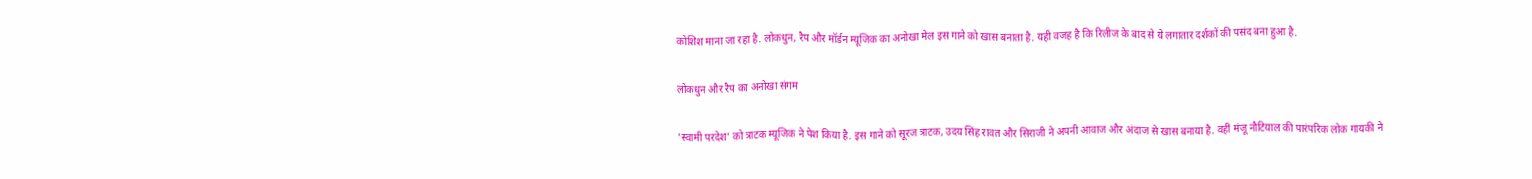कोशिश माना जा रहा है. लोकधुन, रैप और मॉर्डन म्यूजिक का अनोखा मेल इस गाने को खास बनाता है. यही वजह है कि रिलीज के बाद से ये लगातार दर्शकों की पसंद बना हुआ है.

लोकधुन और रैप का अनोखा संगम

'स्वामी परदेश' को त्राटक म्यूजिक ने पेश किया है. इस गाने को सूरज त्राटक, उदय सिंह रावत और सिराजी ने अपनी आवाज और अंदाज से खास बनाया है. वहीं मंजू नौटियाल की पारंपरिक लोक गायकी ने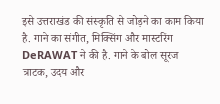इसे उत्तराखंड की संस्कृति से जोड़ने का काम किया है. गाने का संगीत, मिक्सिंग और मास्टरिंग DeRAWAT ने की है. गाने के बोल सूरज त्राटक, उदय और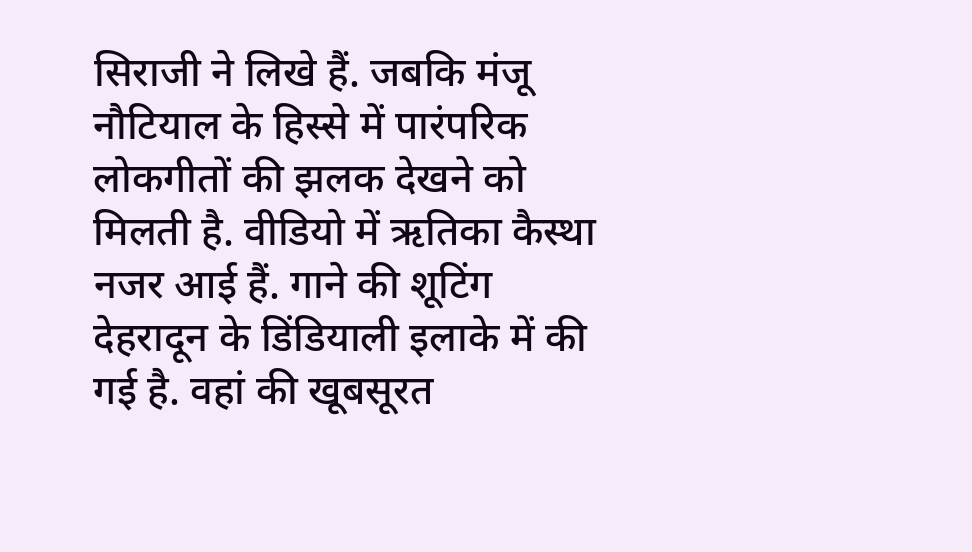सिराजी ने लिखे हैं. जबकि मंजू नौटियाल के हिस्से में पारंपरिक लोकगीतों की झलक देखने को मिलती है. वीडियो में ऋतिका कैस्था नजर आई हैं. गाने की शूटिंग देहरादून के डिंडियाली इलाके में की गई है. वहां की खूबसूरत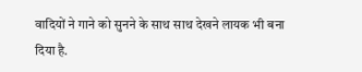वादियों ने गाने को सुनने के साथ साथ देखने लायक भी बना दिया है.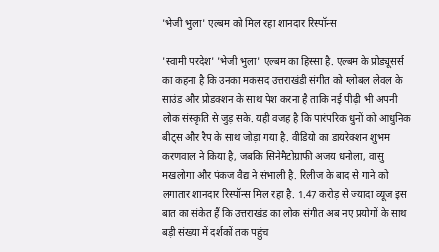'भेजी भुला' एल्बम को मिल रहा शानदार रिस्पॉन्स

'स्वामी परदेश' 'भेजी भुला' एल्बम का हिस्सा है. एल्बम के प्रोड्यूसर्स का कहना है कि उनका मकसद उत्तराखंडी संगीत को ग्लोबल लेवल के साउंड और प्रोडक्शन के साथ पेश करना है ताकि नई पीढ़ी भी अपनी लोक संस्कृति से जुड़ सके. यही वजह है कि पारंपरिक धुनों को आधुनिक बीट्स और रैप के साथ जोड़ा गया है. वीडियो का डायरेक्शन शुभम करणवाल ने किया है, जबकि सिनेमैटोग्राफी अजय धनोला, वासु मखलोगा और पंकज वैद्य ने संभाली है. रिलीज के बाद से गाने को लगातार शानदार रिस्पॉन्स मिल रहा है. 1.47 करोड़ से ज्यादा व्यूज इस बात का संकेत हैं कि उत्तराखंड का लोक संगीत अब नए प्रयोगों के साथ बड़ी संख्या में दर्शकों तक पहुंच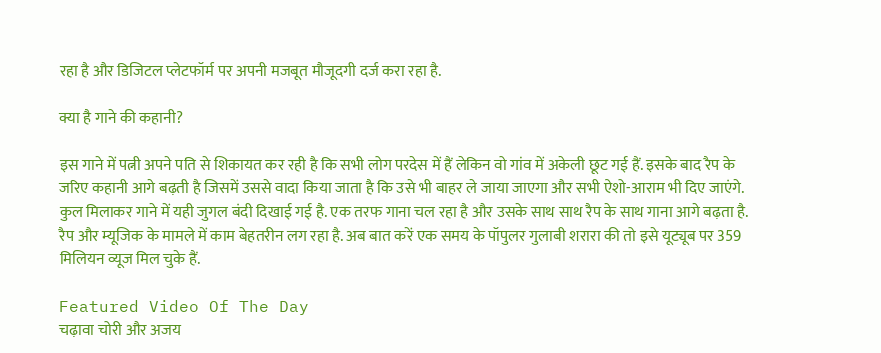रहा है और डिजिटल प्लेटफॉर्म पर अपनी मजबूत मौजूदगी दर्ज करा रहा है.

क्या है गाने की कहानी?

इस गाने में पत्नी अपने पति से शिकायत कर रही है कि सभी लोग परदेस में हैं लेकिन वो गांव में अकेली छूट गई हैं. इसके बाद रैप के जरिए कहानी आगे बढ़ती है जिसमें उससे वादा किया जाता है कि उसे भी बाहर ले जाया जाएगा और सभी ऐशो-आराम भी दिए जाएंगे. कुल मिलाकर गाने में यही जुगल बंदी दिखाई गई है. एक तरफ गाना चल रहा है और उसके साथ साथ रैप के साथ गाना आगे बढ़ता है. रैप और म्यूजिक के मामले में काम बेहतरीन लग रहा है. अब बात करें एक समय के पॉपुलर गुलाबी शरारा की तो इसे यूट्यूब पर 359 मिलियन व्यूज मिल चुके हैं.

Featured Video Of The Day
चढ़ावा चोरी और अजय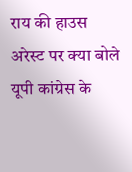राय की हाउस अरेस्ट पर क्या बोले यूपी कांग्रेस के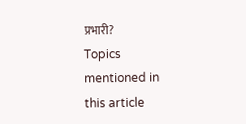प्रभारी?
Topics mentioned in this article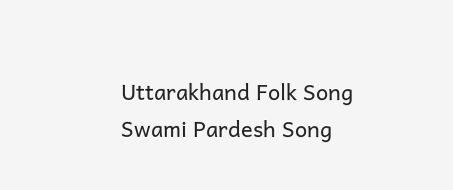Uttarakhand Folk Song
Swami Pardesh Song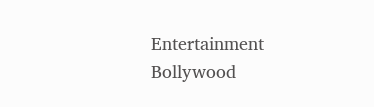Entertainment
Bollywood